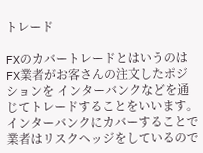トレード

FXのカバートレードとはいうのはFX業者がお客さんの注文したポジションを インターバンクなどを通じてトレードすることをいいます。 インターバンクにカバーすることで業者はリスクヘッジをしているので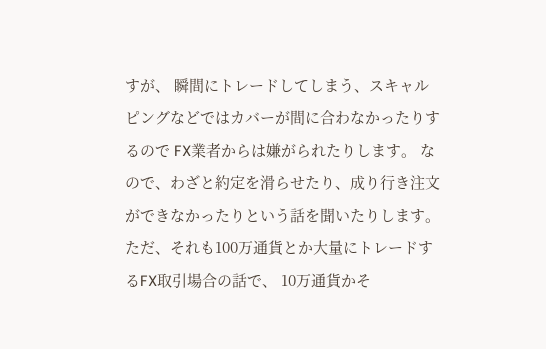すが、 瞬間にトレードしてしまう、スキャルピングなどではカバーが間に合わなかったりするので FX業者からは嫌がられたりします。 なので、わざと約定を滑らせたり、成り行き注文ができなかったりという話を聞いたりします。 ただ、それも100万通貨とか大量にトレードするFX取引場合の話で、 10万通貨かそ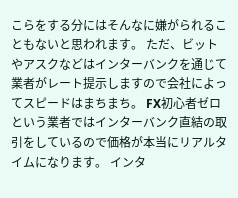こらをする分にはそんなに嫌がられることもないと思われます。 ただ、ビットやアスクなどはインターバンクを通じて業者がレート提示しますので会社によってスピードはまちまち。 FX初心者ゼロという業者ではインターバンク直結の取引をしているので価格が本当にリアルタイムになります。 インタ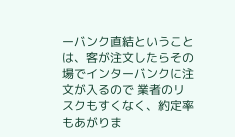ーバンク直結ということは、客が注文したらその場でインターバンクに注文が入るので 業者のリスクもすくなく、約定率もあがりま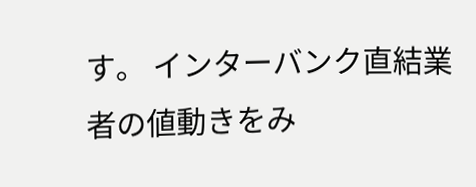す。 インターバンク直結業者の値動きをみ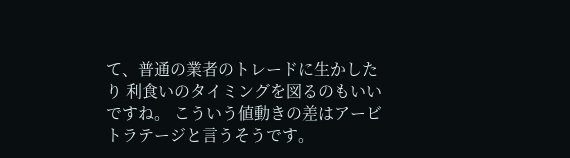て、普通の業者のトレードに生かしたり 利食いのタイミングを図るのもいいですね。 こういう値動きの差はアービトラテージと言うそうです。